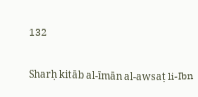132

Sharḥ kitāb al-īmān al-awsaṭ li-Ibn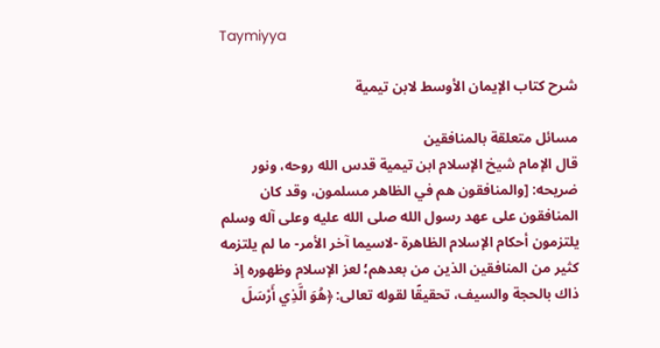Taymiyya

شرح كتاب الإيمان الأوسط لابن تيمية

مسائل متعلقة بالمنافقين
قال الإمام شيخ الإسلام ابن تيمية قدس الله روحه، ونور ضريحه: [والمنافقون هم في الظاهر مسلمون، وقد كان المنافقون على عهد رسول الله صلى الله عليه وعلى آله وسلم يلتزمون أحكام الإسلام الظاهرة -لاسيما آخر الأمر- ما لم يلتزمه كثير من المنافقين الذين من بعدهم؛ لعز الإسلام وظهوره إذ ذاك بالحجة والسيف، تحقيقًا لقوله تعالى: ﴿هُوَ الَّذِي أَرْسَلَ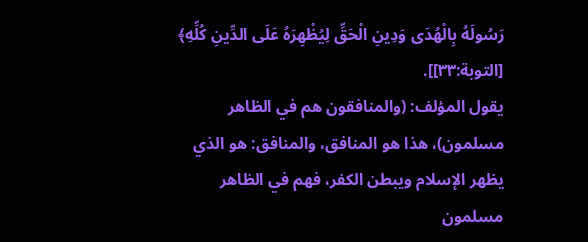رَسُولَهُ بِالْهُدَى وَدِينِ الْحَقِّ لِيُظْهِرَهُ عَلَى الدِّينِ كُلِّهِ﴾ [التوبة:٣٣]].
يقول المؤلف: (والمنافقون هم في الظاهر مسلمون)، هذا هو المنافق، والمنافق: هو الذي يظهر الإسلام ويبطن الكفر، فهم في الظاهر مسلمون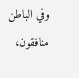وفي الباطن منافقون،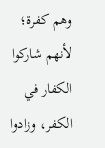وهم كفرة؛ لأنهم شاركوا الكفار في الكفر، وزادوا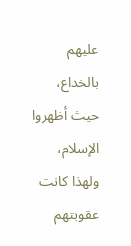عليهم بالخداع، حيث أظهروا الإسلام، ولهذا كانت عقوبتهم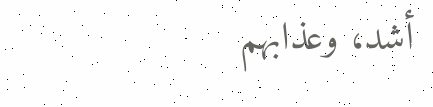أشد، وعذابهم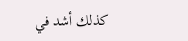كذلك أشد في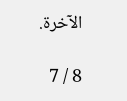الآخرة.

8 / 7